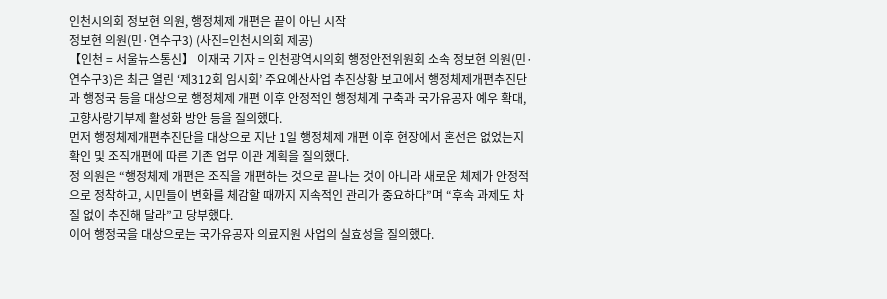인천시의회 정보현 의원, 행정체제 개편은 끝이 아닌 시작
정보현 의원(민·연수구3) (사진=인천시의회 제공)
【인천 = 서울뉴스통신】 이재국 기자 = 인천광역시의회 행정안전위원회 소속 정보현 의원(민·연수구3)은 최근 열린 ‘제312회 임시회’ 주요예산사업 추진상황 보고에서 행정체제개편추진단과 행정국 등을 대상으로 행정체제 개편 이후 안정적인 행정체계 구축과 국가유공자 예우 확대, 고향사랑기부제 활성화 방안 등을 질의했다.
먼저 행정체제개편추진단을 대상으로 지난 1일 행정체제 개편 이후 현장에서 혼선은 없었는지 확인 및 조직개편에 따른 기존 업무 이관 계획을 질의했다.
정 의원은 “행정체제 개편은 조직을 개편하는 것으로 끝나는 것이 아니라 새로운 체제가 안정적으로 정착하고, 시민들이 변화를 체감할 때까지 지속적인 관리가 중요하다”며 “후속 과제도 차질 없이 추진해 달라”고 당부했다.
이어 행정국을 대상으로는 국가유공자 의료지원 사업의 실효성을 질의했다.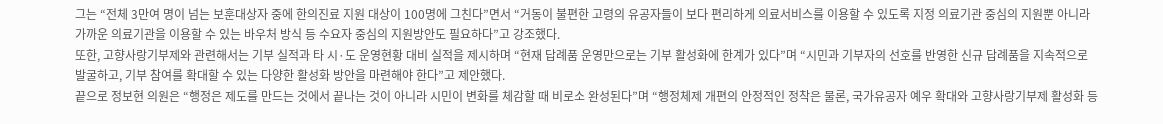그는 “전체 3만여 명이 넘는 보훈대상자 중에 한의진료 지원 대상이 100명에 그친다”면서 “거동이 불편한 고령의 유공자들이 보다 편리하게 의료서비스를 이용할 수 있도록 지정 의료기관 중심의 지원뿐 아니라 가까운 의료기관을 이용할 수 있는 바우처 방식 등 수요자 중심의 지원방안도 필요하다”고 강조했다.
또한, 고향사랑기부제와 관련해서는 기부 실적과 타 시·도 운영현황 대비 실적을 제시하며 “현재 답례품 운영만으로는 기부 활성화에 한계가 있다”며 “시민과 기부자의 선호를 반영한 신규 답례품을 지속적으로 발굴하고, 기부 참여를 확대할 수 있는 다양한 활성화 방안을 마련해야 한다”고 제안했다.
끝으로 정보현 의원은 “행정은 제도를 만드는 것에서 끝나는 것이 아니라 시민이 변화를 체감할 때 비로소 완성된다”며 “행정체제 개편의 안정적인 정착은 물론, 국가유공자 예우 확대와 고향사랑기부제 활성화 등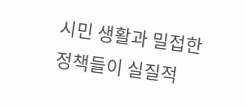시민 생활과 밀접한 정책들이 실질적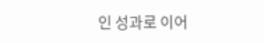인 성과로 이어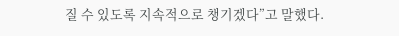질 수 있도록 지속적으로 챙기겠다”고 말했다.